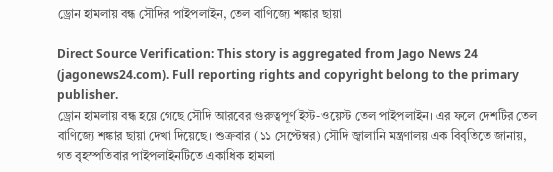ড্রোন হামলায় বন্ধ সৌদির পাইপলাইন, তেল বাণিজ্যে শঙ্কার ছায়া

Direct Source Verification: This story is aggregated from Jago News 24 (jagonews24.com). Full reporting rights and copyright belong to the primary publisher.
ড্রোন হামলায় বন্ধ হয়ে গেছে সৌদি আরবের গুরুত্বপূর্ণ ইস্ট-ওয়েস্ট তেল পাইপলাইন। এর ফলে দেশটির তেল বাণিজ্যে শঙ্কার ছায়া দেখা দিয়েছে। শুক্রবার (১১ সেপ্টেম্বর) সৌদি জ্বালানি মন্ত্রণালয় এক বিবৃতিতে জানায়, গত বৃহস্পতিবার পাইপলাইনটিতে একাধিক হামলা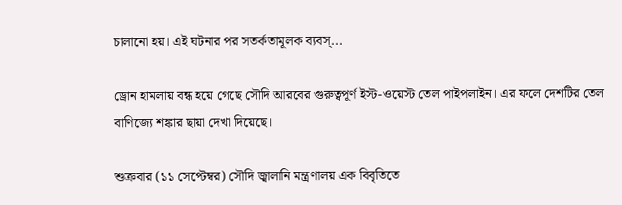চালানো হয়। এই ঘটনার পর সতর্কতামূলক ব্যবস্...

ড্রোন হামলায় বন্ধ হয়ে গেছে সৌদি আরবের গুরুত্বপূর্ণ ইস্ট-ওয়েস্ট তেল পাইপলাইন। এর ফলে দেশটির তেল বাণিজ্যে শঙ্কার ছায়া দেখা দিয়েছে।

শুক্রবার (১১ সেপ্টেম্বর) সৌদি জ্বালানি মন্ত্রণালয় এক বিবৃতিতে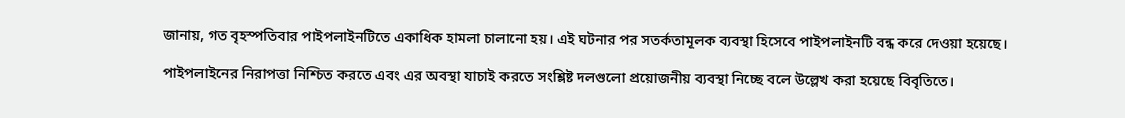জানায়, গত বৃহস্পতিবার পাইপলাইনটিতে একাধিক হামলা চালানো হয়। এই ঘটনার পর সতর্কতামূলক ব্যবস্থা হিসেবে পাইপলাইনটি বন্ধ করে দেওয়া হয়েছে।

পাইপলাইনের নিরাপত্তা নিশ্চিত করতে এবং এর অবস্থা যাচাই করতে সংশ্লিষ্ট দলগুলো প্রয়োজনীয় ব্যবস্থা নিচ্ছে বলে উল্লেখ করা হয়েছে বিবৃতিতে।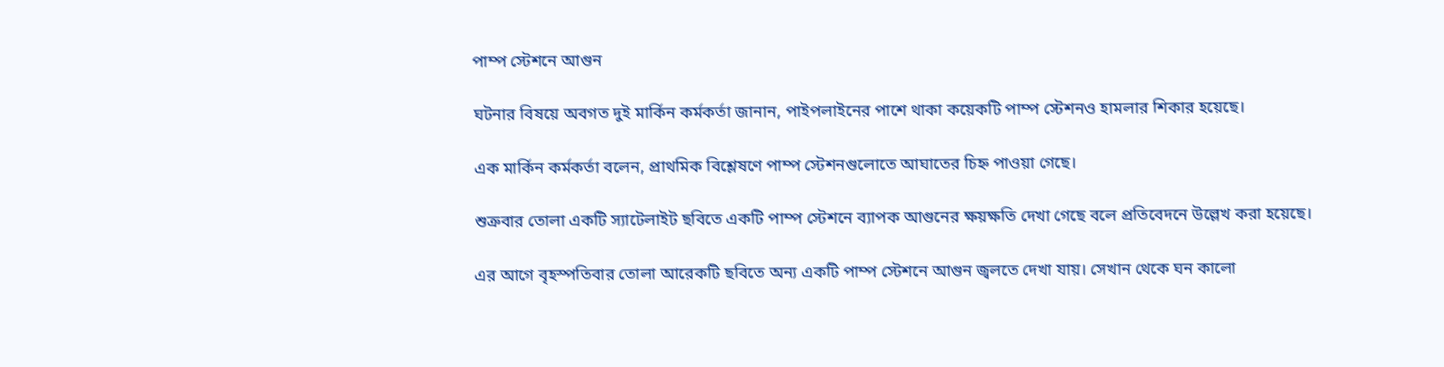পাম্প স্টেশনে আগুন

ঘটনার বিষয়ে অবগত দুই মার্কিন কর্মকর্তা জানান, পাইপলাইনের পাশে থাকা কয়েকটি পাম্প স্টেশনও হামলার শিকার হয়েছে।

এক মার্কিন কর্মকর্তা বলেন, প্রাথমিক বিশ্লেষণে পাম্প স্টেশনগুলোতে আঘাতের চিহ্ন পাওয়া গেছে।

শুক্রবার তোলা একটি স্যাটেলাইট ছবিতে একটি পাম্প স্টেশনে ব্যাপক আগুনের ক্ষয়ক্ষতি দেখা গেছে বলে প্রতিবেদনে উল্লেখ করা হয়েছে।

এর আগে বৃহস্পতিবার তোলা আরেকটি ছবিতে অন্য একটি পাম্প স্টেশনে আগুন জ্বলতে দেখা যায়। সেখান থেকে ঘন কালো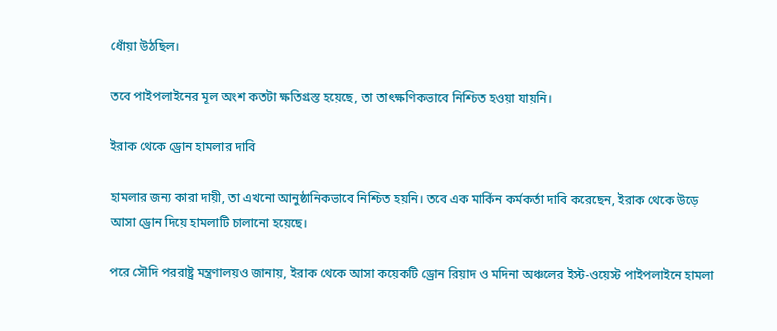ধোঁয়া উঠছিল।

তবে পাইপলাইনের মূল অংশ কতটা ক্ষতিগ্রস্ত হয়েছে, তা তাৎক্ষণিকভাবে নিশ্চিত হওয়া যায়নি।

ইরাক থেকে ড্রোন হামলার দাবি

হামলার জন্য কারা দায়ী, তা এখনো আনুষ্ঠানিকভাবে নিশ্চিত হয়নি। তবে এক মার্কিন কর্মকর্তা দাবি করেছেন, ইরাক থেকে উড়ে আসা ড্রোন দিয়ে হামলাটি চালানো হয়েছে।

পরে সৌদি পররাষ্ট্র মন্ত্রণালয়ও জানায়, ইরাক থেকে আসা কয়েকটি ড্রোন রিয়াদ ও মদিনা অঞ্চলের ইস্ট-ওয়েস্ট পাইপলাইনে হামলা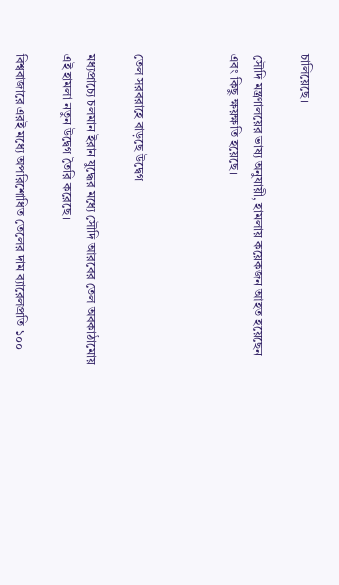চালিয়েছে।

সৌদি মন্ত্রণালয়ের ভাষ্য অনুযায়ী, হামলায় কয়েকজন আহত হয়েছেন এবং কিছু ক্ষয়ক্ষতি হয়েছে।



তেল সরবরাহে বাড়ছে উদ্বেগ

মধ্যপ্রাচ্যে চলমান ইরান যুদ্ধের মধ্যে সৌদি আরবের তেল অবকাঠামোয় এই হামলা নতুন উদ্বেগ তৈরি করেছে।

বিশ্ববাজারে এরই মধ্যে অপরিশোধিত তেলের দাম ব্যারেলপ্রতি ১০০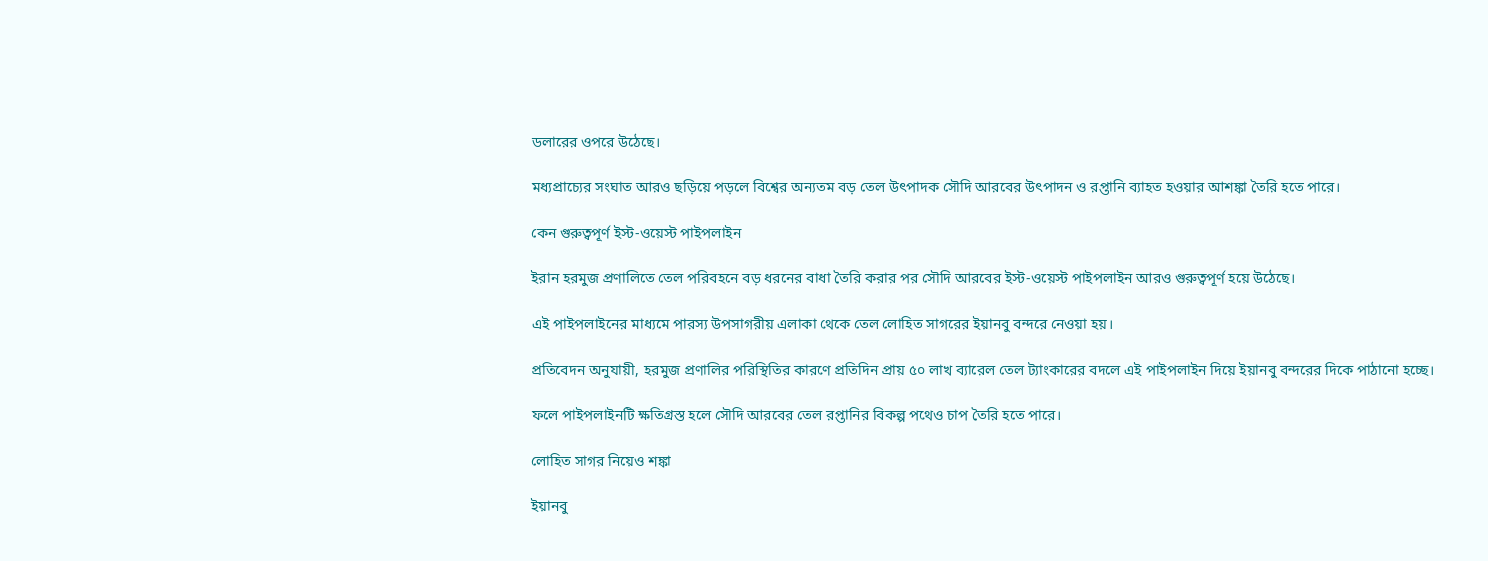ডলারের ওপরে উঠেছে।

মধ্যপ্রাচ্যের সংঘাত আরও ছড়িয়ে পড়লে বিশ্বের অন্যতম বড় তেল উৎপাদক সৌদি আরবের উৎপাদন ও রপ্তানি ব্যাহত হওয়ার আশঙ্কা তৈরি হতে পারে।

কেন গুরুত্বপূর্ণ ইস্ট-ওয়েস্ট পাইপলাইন

ইরান হরমুজ প্রণালিতে তেল পরিবহনে বড় ধরনের বাধা তৈরি করার পর সৌদি আরবের ইস্ট-ওয়েস্ট পাইপলাইন আরও গুরুত্বপূর্ণ হয়ে উঠেছে।

এই পাইপলাইনের মাধ্যমে পারস্য উপসাগরীয় এলাকা থেকে তেল লোহিত সাগরের ইয়ানবু বন্দরে নেওয়া হয়।

প্রতিবেদন অনুযায়ী, হরমুজ প্রণালির পরিস্থিতির কারণে প্রতিদিন প্রায় ৫০ লাখ ব্যারেল তেল ট্যাংকারের বদলে এই পাইপলাইন দিয়ে ইয়ানবু বন্দরের দিকে পাঠানো হচ্ছে।

ফলে পাইপলাইনটি ক্ষতিগ্রস্ত হলে সৌদি আরবের তেল রপ্তানির বিকল্প পথেও চাপ তৈরি হতে পারে।

লোহিত সাগর নিয়েও শঙ্কা

ইয়ানবু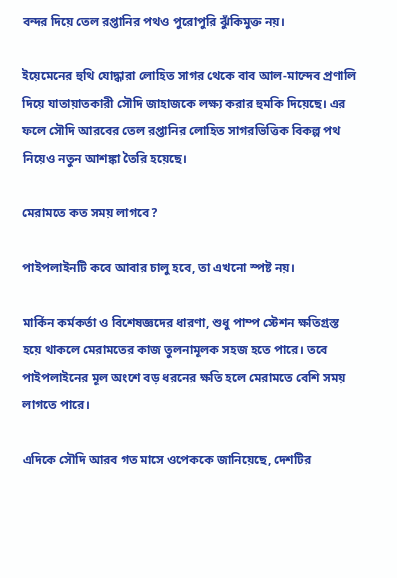বন্দর দিয়ে তেল রপ্তানির পথও পুরোপুরি ঝুঁকিমুক্ত নয়।

ইয়েমেনের হুথি যোদ্ধারা লোহিত সাগর থেকে বাব আল-মান্দেব প্রণালি দিয়ে যাতায়াতকারী সৌদি জাহাজকে লক্ষ্য করার হুমকি দিয়েছে। এর ফলে সৌদি আরবের তেল রপ্তানির লোহিত সাগরভিত্তিক বিকল্প পথ নিয়েও নতুন আশঙ্কা তৈরি হয়েছে।

মেরামতে কত সময় লাগবে?

পাইপলাইনটি কবে আবার চালু হবে, তা এখনো স্পষ্ট নয়।

মার্কিন কর্মকর্তা ও বিশেষজ্ঞদের ধারণা, শুধু পাম্প স্টেশন ক্ষতিগ্রস্ত হয়ে থাকলে মেরামতের কাজ তুলনামূলক সহজ হতে পারে। তবে পাইপলাইনের মূল অংশে বড় ধরনের ক্ষতি হলে মেরামতে বেশি সময় লাগতে পারে।

এদিকে সৌদি আরব গত মাসে ওপেককে জানিয়েছে, দেশটির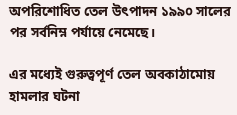অপরিশোধিত তেল উৎপাদন ১৯৯০ সালের পর সর্বনিম্ন পর্যায়ে নেমেছে।

এর মধ্যেই গুরুত্বপূর্ণ তেল অবকাঠামোয় হামলার ঘটনা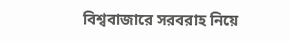বিশ্ববাজারে সরবরাহ নিয়ে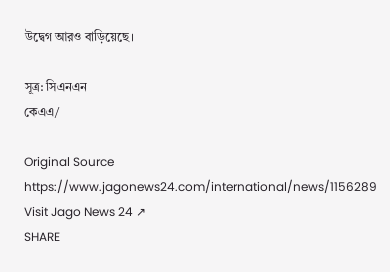উদ্বেগ আরও বাড়িয়েছে।

সূত্র: সিএনএন
কেএএ/

Original Source
https://www.jagonews24.com/international/news/1156289
Visit Jago News 24 ↗
SHARE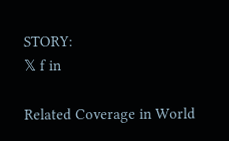STORY:
𝕏 f in

Related Coverage in World